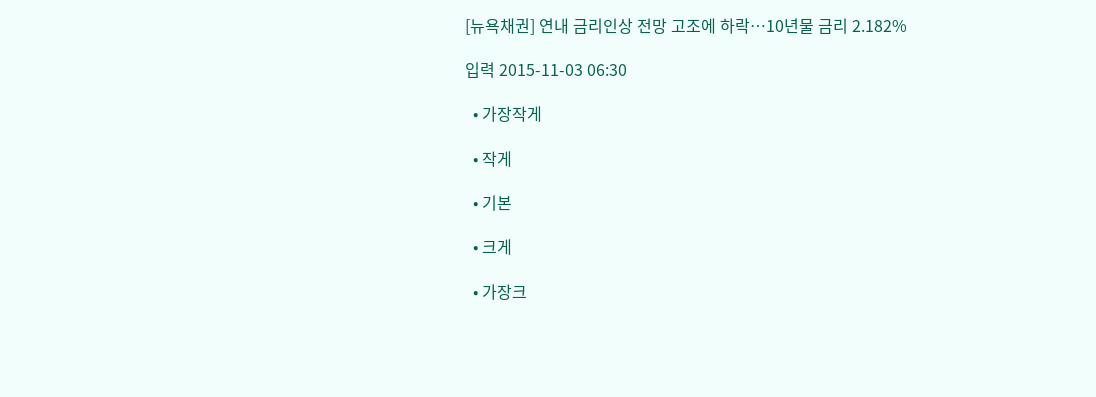[뉴욕채권] 연내 금리인상 전망 고조에 하락…10년물 금리 2.182%

입력 2015-11-03 06:30

  • 가장작게

  • 작게

  • 기본

  • 크게

  • 가장크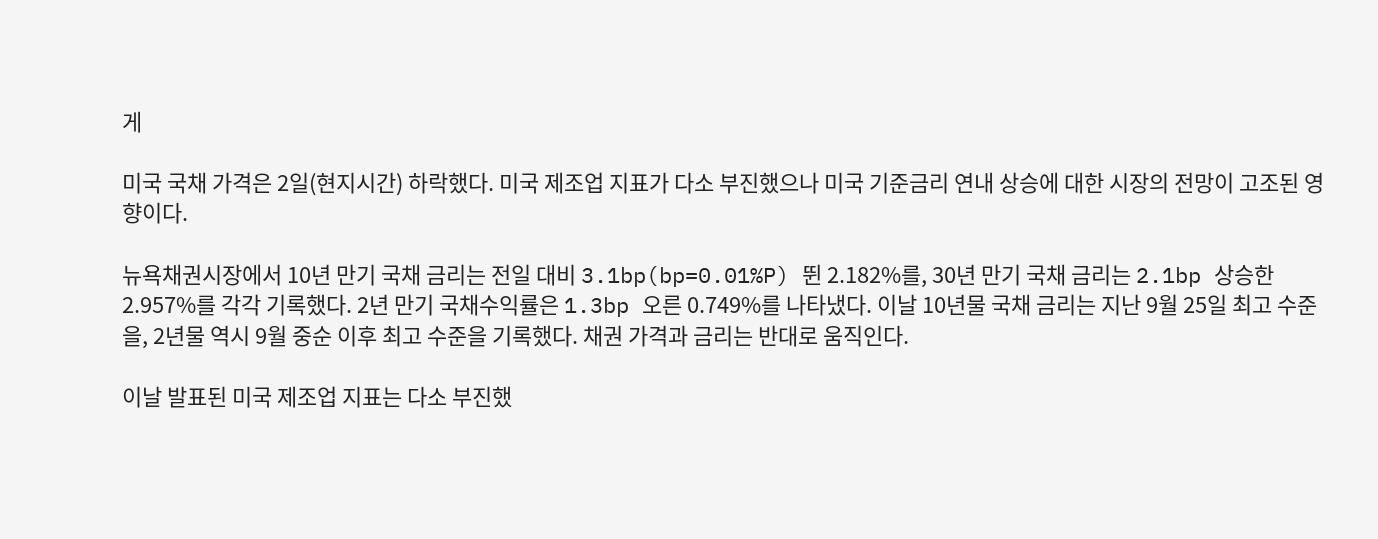게

미국 국채 가격은 2일(현지시간) 하락했다. 미국 제조업 지표가 다소 부진했으나 미국 기준금리 연내 상승에 대한 시장의 전망이 고조된 영향이다.

뉴욕채권시장에서 10년 만기 국채 금리는 전일 대비 3.1bp(bp=0.01%P) 뛴 2.182%를, 30년 만기 국채 금리는 2.1bp 상승한 2.957%를 각각 기록했다. 2년 만기 국채수익률은 1.3bp 오른 0.749%를 나타냈다. 이날 10년물 국채 금리는 지난 9월 25일 최고 수준을, 2년물 역시 9월 중순 이후 최고 수준을 기록했다. 채권 가격과 금리는 반대로 움직인다.

이날 발표된 미국 제조업 지표는 다소 부진했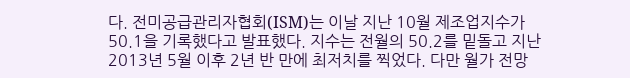다. 전미공급관리자협회(ISM)는 이날 지난 10월 제조업지수가 50.1을 기록했다고 발표했다. 지수는 전월의 50.2를 밑돌고 지난 2013년 5월 이후 2년 반 만에 최저치를 찍었다. 다만 월가 전망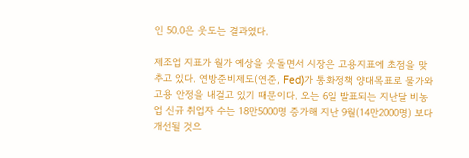인 50.0은 웃도는 결과였다.

제조업 지표가 월가 예상을 웃돌면서 시장은 고용지표에 초점을 맞추고 있다. 연방준비제도(연준, Fed)가 통화정책 양대목표로 물가와 고용 안정을 내걸고 있기 때문이다. 오는 6일 발표되는 지난달 비농업 신규 취업자 수는 18만5000명 증가해 지난 9월(14만2000명) 보다 개선될 것으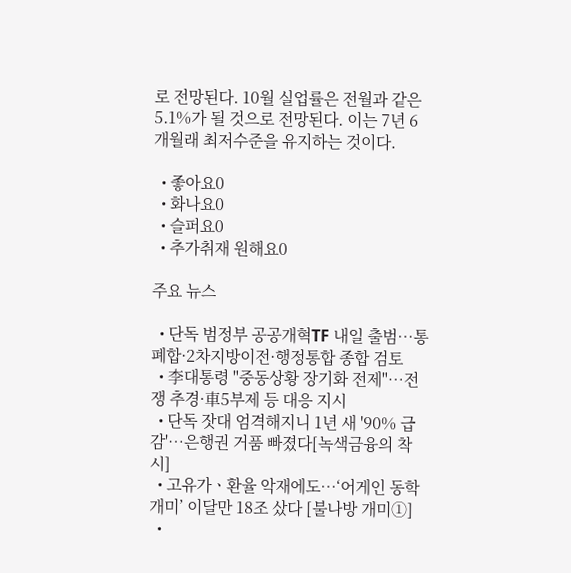로 전망된다. 10월 실업률은 전월과 같은 5.1%가 될 것으로 전망된다. 이는 7년 6개월래 최저수준을 유지하는 것이다.

  • 좋아요0
  • 화나요0
  • 슬퍼요0
  • 추가취재 원해요0

주요 뉴스

  • 단독 범정부 공공개혁TF 내일 출범…통폐합·2차지방이전·행정통합 종합 검토
  • 李대통령 "중동상황 장기화 전제"…전쟁 추경·車5부제 등 대응 지시
  • 단독 잣대 엄격해지니 1년 새 '90% 급감'…은행권 거품 빠졌다[녹색금융의 착시]
  • 고유가ㆍ환율 악재에도…‘어게인 동학개미’ 이달만 18조 샀다 [불나방 개미①]
  •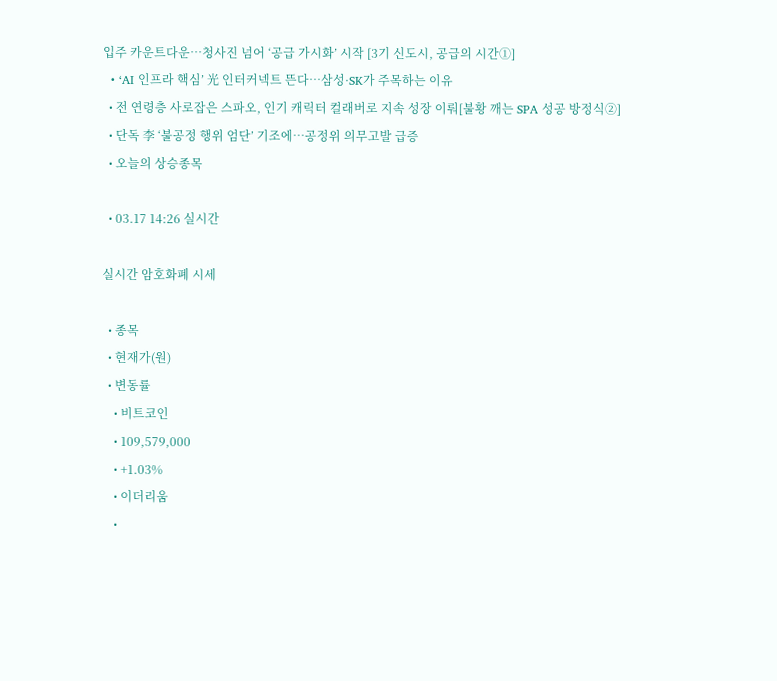입주 카운트다운…청사진 넘어 ‘공급 가시화’ 시작 [3기 신도시, 공급의 시간①]
  • ‘AI 인프라 핵심’ 光 인터커넥트 뜬다…삼성·SK가 주목하는 이유
  • 전 연령층 사로잡은 스파오, 인기 캐릭터 컬래버로 지속 성장 이뤄[불황 깨는 SPA 성공 방정식②]
  • 단독 李 ‘불공정 행위 엄단’ 기조에…공정위 의무고발 급증
  • 오늘의 상승종목

  • 03.17 14:26 실시간

실시간 암호화폐 시세

  • 종목
  • 현재가(원)
  • 변동률
    • 비트코인
    • 109,579,000
    • +1.03%
    • 이더리움
    •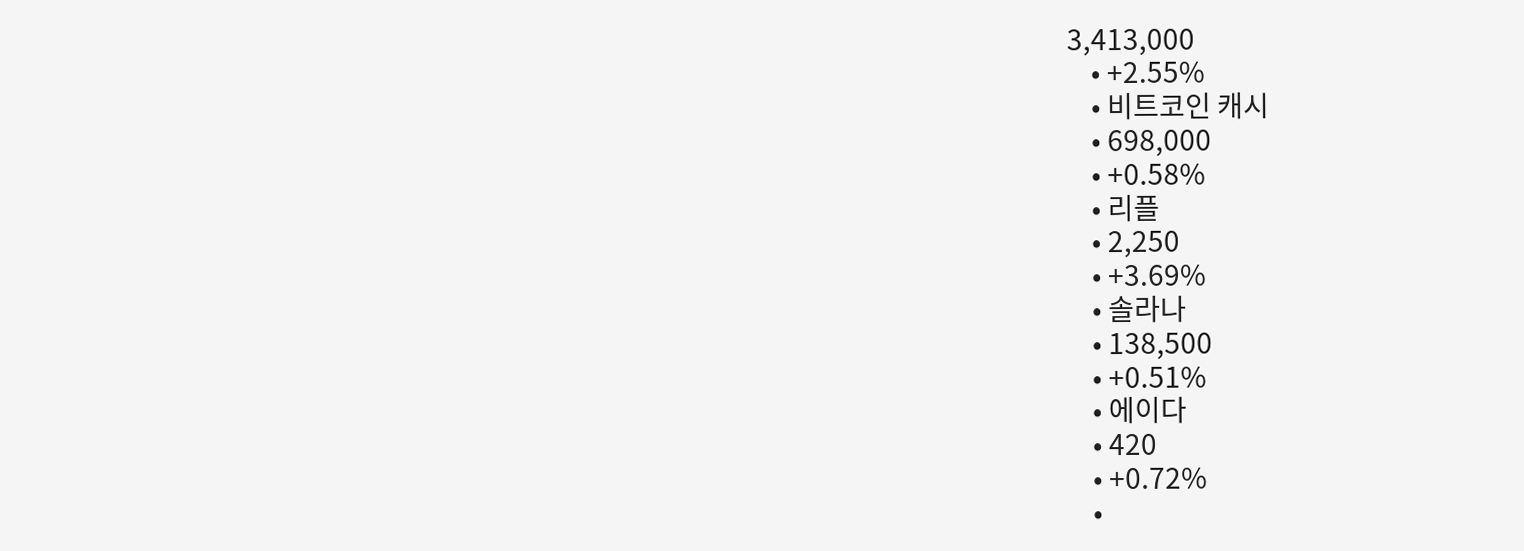3,413,000
    • +2.55%
    • 비트코인 캐시
    • 698,000
    • +0.58%
    • 리플
    • 2,250
    • +3.69%
    • 솔라나
    • 138,500
    • +0.51%
    • 에이다
    • 420
    • +0.72%
    •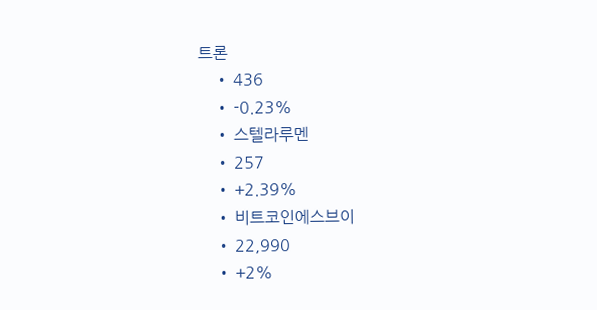트론
    • 436
    • -0.23%
    • 스텔라루멘
    • 257
    • +2.39%
    • 비트코인에스브이
    • 22,990
    • +2%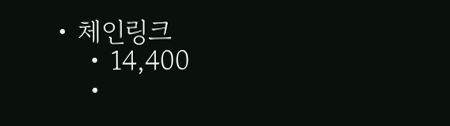• 체인링크
    • 14,400
    •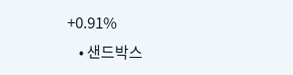+0.91%
    • 샌드박스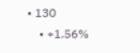• 130
    • +1.56%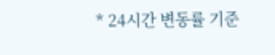* 24시간 변동률 기준